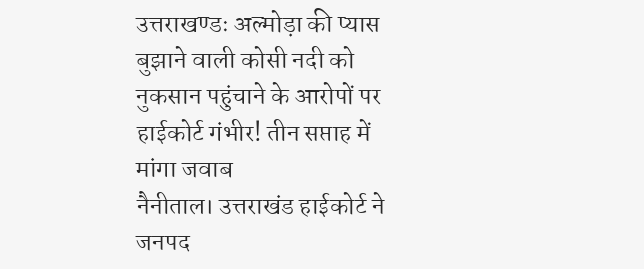उत्तराखण्डः अल्मोड़ा की प्यास बुझाने वाली कोसी नदी को नुकसान पहुंचाने के आरोपों पर हाईकोर्ट गंभीर! तीन सप्ताह में मांगा जवाब
नैनीताल। उत्तराखंड हाईकोर्ट ने जनपद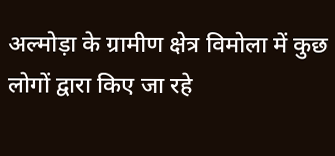अल्मोड़ा के ग्रामीण क्षेत्र विमोला में कुछ लोगों द्वारा किए जा रहे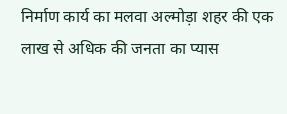निर्माण कार्य का मलवा अल्मोड़ा शहर की एक लाख से अधिक की जनता का प्यास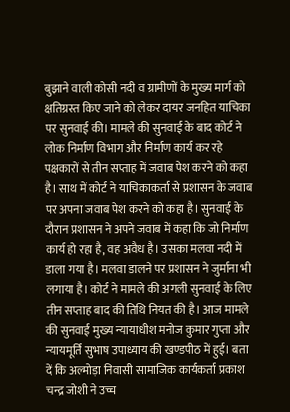बुझाने वाली कोसी नदी व ग्रामीणों के मुख्य मार्ग को क्षतिग्रस्त किए जाने को लेकर दायर जनहित याचिका पर सुनवाई की। मामले की सुनवाई के बाद कोर्ट ने लोक निर्माण विभाग और निर्माण कार्य कर रहे पक्षकारों से तीन सप्ताह में जवाब पेश करने को कहा है। साथ में कोर्ट ने याचिकाकर्ता से प्रशासन के जवाब पर अपना जवाब पेश करने को कहा है। सुनवाई के दौरान प्रशासन ने अपने जवाब में कहा कि जो निर्माण कार्य हो रहा है, वह अवैध है। उसका मलवा नदी में डाला गया है। मलवा डालने पर प्रशासन ने जुर्माना भी लगाया है। कोर्ट ने मामले की अगली सुनवाई के लिए तीन सप्ताह बाद की तिथि नियत की है। आज मामले की सुनवाई मुख्य न्यायाधीश मनोज कुमार गुप्ता और न्यायमूर्ति सुभाष उपाध्याय की खण्डपीठ में हुई। बता दें कि अल्मोड़ा निवासी सामाजिक कार्यकर्ता प्रकाश चन्द्र जोशी ने उच्च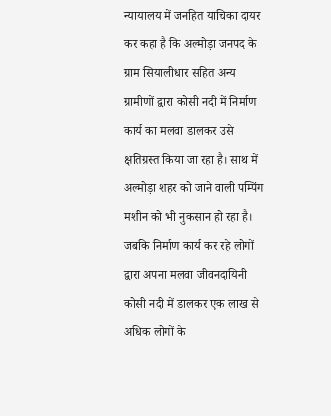न्यायालय में जनहित याचिका दायर कर कहा है कि अल्मोड़ा जनपद के ग्राम सियालीधार सहित अन्य ग्रामीणों द्वारा कोसी नदी में निर्माण कार्य का मलवा डालकर उसे क्षतिग्रस्त किया जा रहा है। साथ में अल्मोड़ा शहर को जाने वाली पम्पिंग मशीन को भी नुकसान हो रहा है। जबकि निर्माण कार्य कर रहे लोगों द्वारा अपना मलवा जीवनदायिनी कोसी नदी में डालकर एक लाख से अधिक लोगों के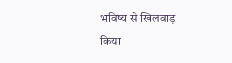भविष्य से खिलवाड़ किया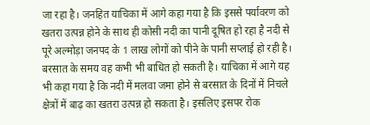जा रहा है। जनहित याचिका में आगे कहा गया है कि इससे पर्यावरण को खतरा उत्पन्न होने के साथ ही कोसी नदी का पानी दूषित हो रहा है नदी से पूरे अल्मोड़ा जनपद के 1 लाख लोगों को पीने के पानी सप्लाई हो रही है। बरसात के समय वह कभी भी बाधित हो सकती है। याचिका में आगे यह भी कहा गया है कि नदी में मलवा जमा होने से बरसात के दिनों में निचले क्षेत्रों में बाढ़ का खतरा उत्पन्न हो सकता है। इसलिए इसपर रोक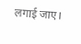लगाई जाए।